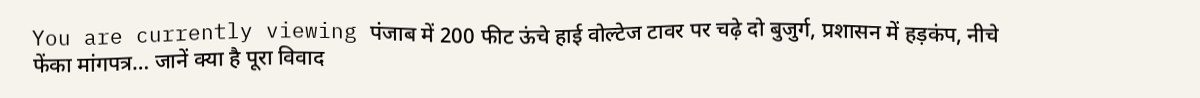You are currently viewing पंजाब में 200 फीट ऊंचे हाई वोल्टेज टावर पर चढ़े दो बुजुर्ग, प्रशासन में हड़कंप, नीचे फेंका मांगपत्र… जानें क्या है पूरा विवाद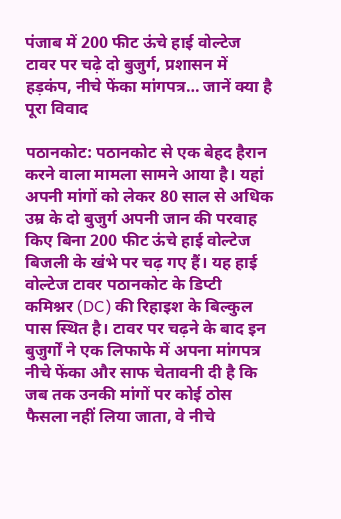पंजाब में 200 फीट ऊंचे हाई वोल्टेज टावर पर चढ़े दो बुजुर्ग, प्रशासन में हड़कंप, नीचे फेंका मांगपत्र… जानें क्या है पूरा विवाद

पठानकोट: पठानकोट से एक बेहद हैरान करने वाला मामला सामने आया है। यहां अपनी मांगों को लेकर 80 साल से अधिक उम्र के दो बुजुर्ग अपनी जान की परवाह किए बिना 200 फीट ऊंचे हाई वोल्टेज बिजली के खंभे पर चढ़ गए हैं। यह हाई वोल्टेज टावर पठानकोट के डिप्टी कमिश्नर (DC) की रिहाइश के बिल्कुल पास स्थित है। टावर पर चढ़ने के बाद इन बुजुर्गों ने एक लिफाफे में अपना मांगपत्र नीचे फेंका और साफ चेतावनी दी है कि जब तक उनकी मांगों पर कोई ठोस फैसला नहीं लिया जाता, वे नीचे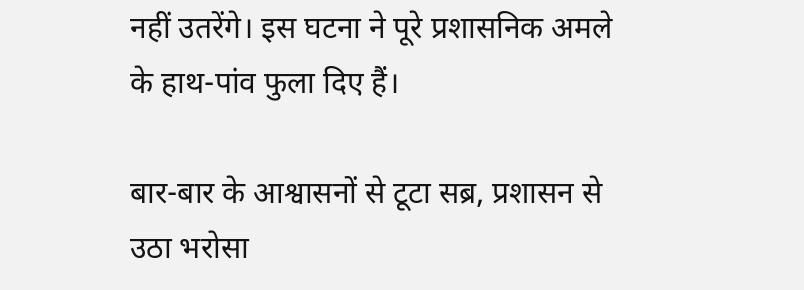नहीं उतरेंगे। इस घटना ने पूरे प्रशासनिक अमले के हाथ-पांव फुला दिए हैं।

बार-बार के आश्वासनों से टूटा सब्र, प्रशासन से उठा भरोसा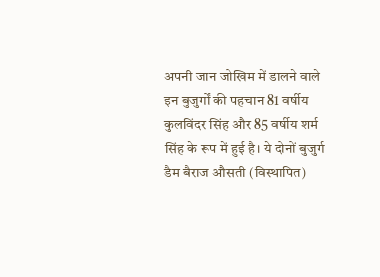अपनी जान जोखिम में डालने वाले इन बुजुर्गों की पहचान 81 वर्षीय कुलविंदर सिंह और 85 वर्षीय शर्म सिंह के रूप में हुई है। ये दोनों बुजुर्ग डैम बैराज औसती (विस्थापित)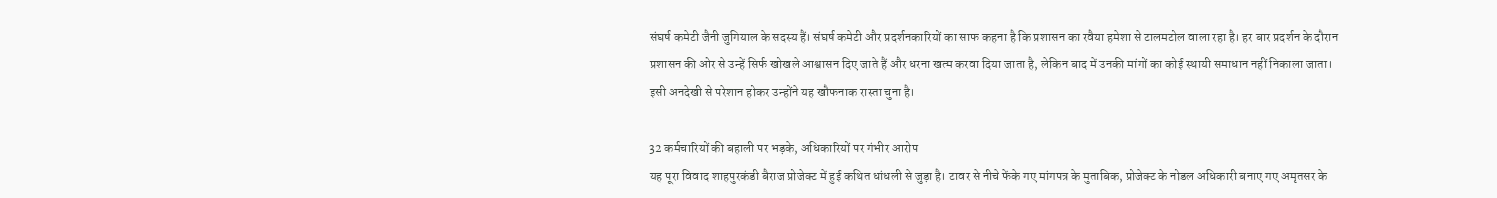संघर्ष कमेटी जैनी जुगियाल के सदस्य हैं। संघर्ष कमेटी और प्रदर्शनकारियों का साफ कहना है कि प्रशासन का रवैया हमेशा से टालमटोल वाला रहा है। हर बार प्रदर्शन के दौरान प्रशासन की ओर से उन्हें सिर्फ खोखले आश्वासन दिए जाते हैं और धरना खत्म करवा दिया जाता है, लेकिन बाद में उनकी मांगों का कोई स्थायी समाधान नहीं निकाला जाता। इसी अनदेखी से परेशान होकर उन्होंने यह खौफनाक रास्ता चुना है।

32 कर्मचारियों की बहाली पर भड़के, अधिकारियों पर गंभीर आरोप
यह पूरा विवाद शाहपुरकंडी बैराज प्रोजेक्ट में हुई कथित धांधली से जुड़ा है। टावर से नीचे फेंके गए मांगपत्र के मुताबिक, प्रोजेक्ट के नोडल अधिकारी बनाए गए अमृतसर के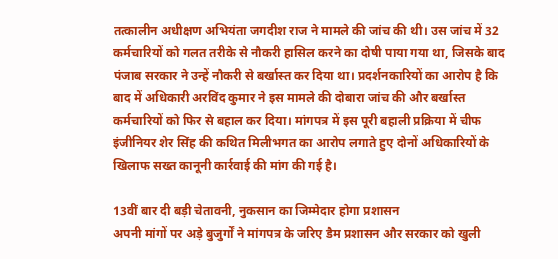तत्कालीन अधीक्षण अभियंता जगदीश राज ने मामले की जांच की थी। उस जांच में 32 कर्मचारियों को गलत तरीके से नौकरी हासिल करने का दोषी पाया गया था, जिसके बाद पंजाब सरकार ने उन्हें नौकरी से बर्खास्त कर दिया था। प्रदर्शनकारियों का आरोप है कि बाद में अधिकारी अरविंद कुमार ने इस मामले की दोबारा जांच की और बर्खास्त कर्मचारियों को फिर से बहाल कर दिया। मांगपत्र में इस पूरी बहाली प्रक्रिया में चीफ इंजीनियर शेर सिंह की कथित मिलीभगत का आरोप लगाते हुए दोनों अधिकारियों के खिलाफ सख्त कानूनी कार्रवाई की मांग की गई है।

13वीं बार दी बड़ी चेतावनी, नुकसान का जिम्मेदार होगा प्रशासन
अपनी मांगों पर अड़े बुजुर्गों ने मांगपत्र के जरिए डैम प्रशासन और सरकार को खुली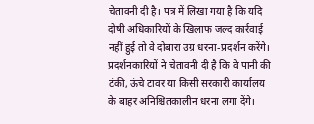चेतावनी दी है। पत्र में लिखा गया है कि यदि दोषी अधिकारियों के खिलाफ जल्द कार्रवाई नहीं हुई तो वे दोबारा उग्र धरना-प्रदर्शन करेंगे। प्रदर्शनकारियों ने चेतावनी दी है कि वे पानी की टंकी, ऊंचे टावर या किसी सरकारी कार्यालय के बाहर अनिश्चितकालीन धरना लगा देंगे।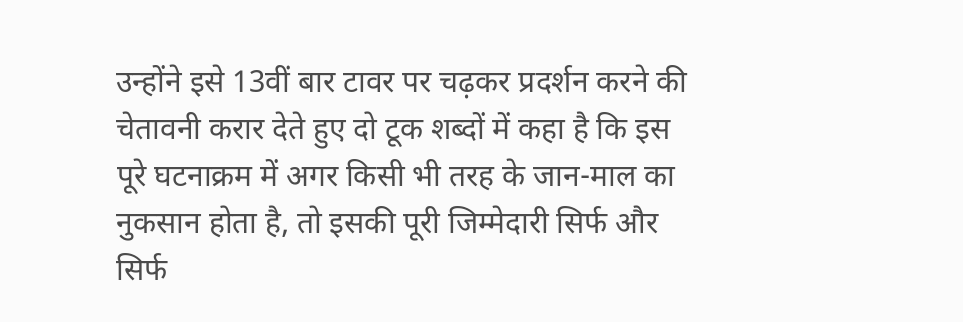उन्होंने इसे 13वीं बार टावर पर चढ़कर प्रदर्शन करने की चेतावनी करार देते हुए दो टूक शब्दों में कहा है कि इस पूरे घटनाक्रम में अगर किसी भी तरह के जान-माल का नुकसान होता है, तो इसकी पूरी जिम्मेदारी सिर्फ और सिर्फ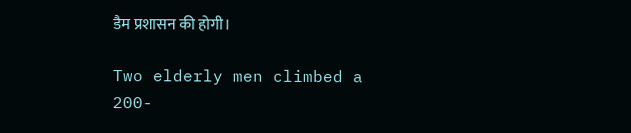डैम प्रशासन की होगी।

Two elderly men climbed a 200-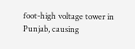foot-high voltage tower in Punjab, causing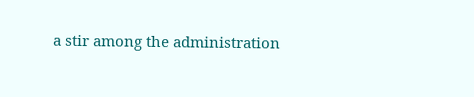a stir among the administration